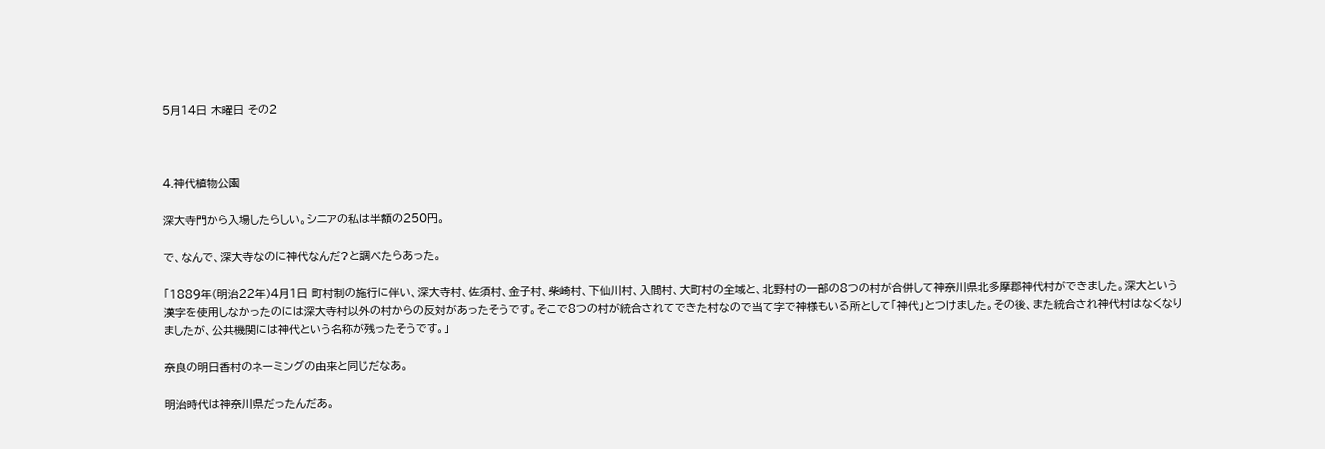5月14日 木曜日 その2



4.神代植物公園

深大寺門から入場したらしい。シニアの私は半額の250円。

で、なんで、深大寺なのに神代なんだ?と調べたらあった。

「1889年(明治22年)4月1日 町村制の施行に伴い、深大寺村、佐須村、金子村、柴崎村、下仙川村、入間村、大町村の全域と、北野村の一部の8つの村が合併して神奈川県北多摩郡神代村ができました。深大という漢字を使用しなかったのには深大寺村以外の村からの反対があったそうです。そこで8つの村が統合されてできた村なので当て字で神様もいる所として「神代」とつけました。その後、また統合され神代村はなくなりましたが、公共機関には神代という名称が残ったそうです。」

奈良の明日香村のネーミングの由来と同じだなあ。

明治時代は神奈川県だったんだあ。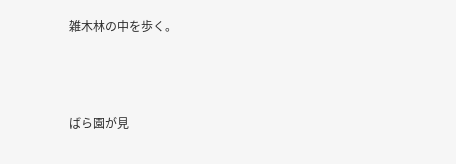雑木林の中を歩く。



ばら園が見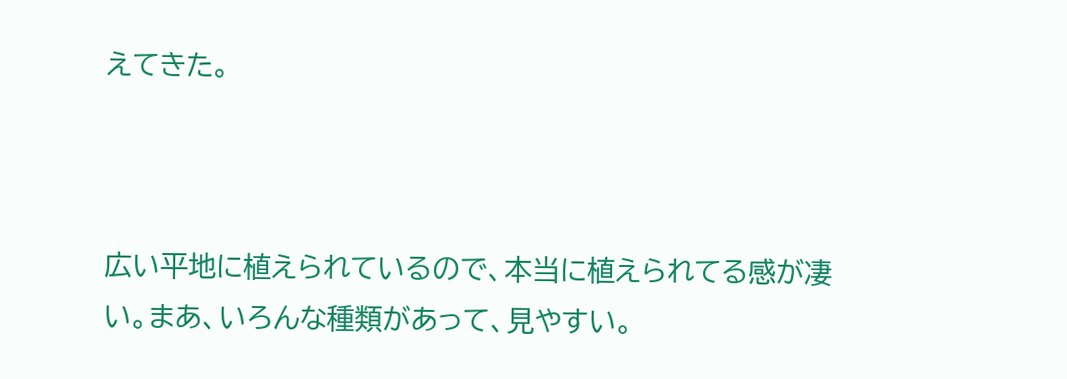えてきた。



広い平地に植えられているので、本当に植えられてる感が凄い。まあ、いろんな種類があって、見やすい。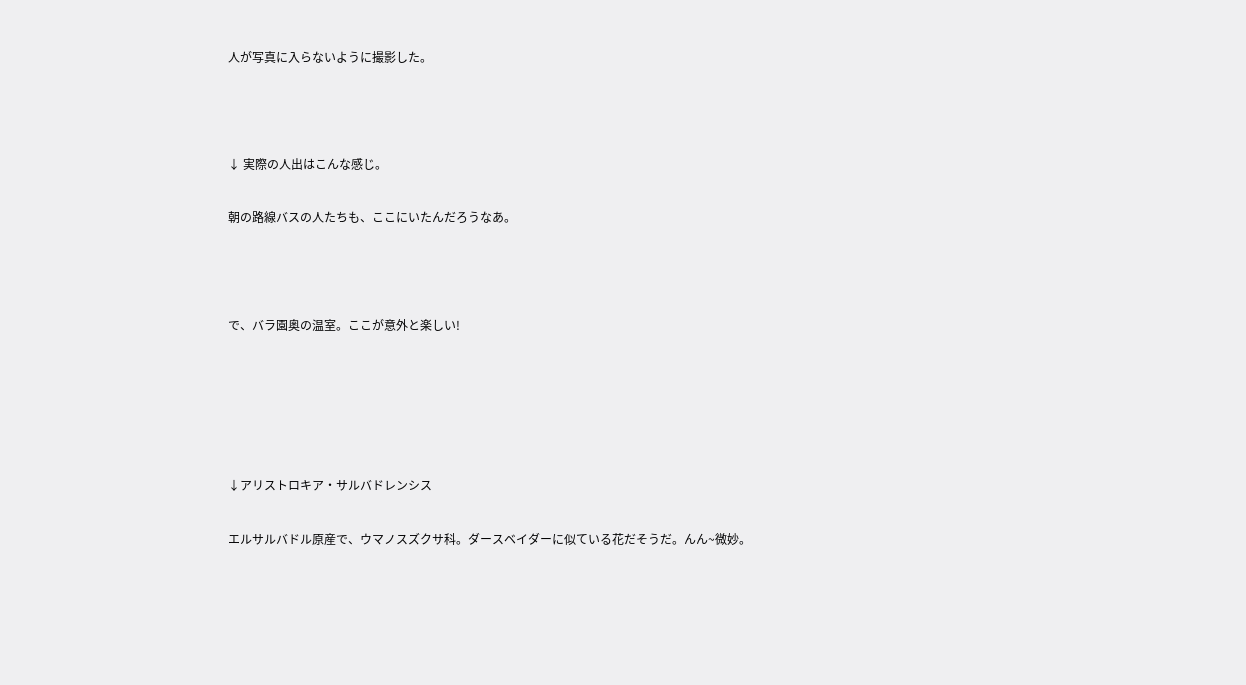人が写真に入らないように撮影した。



↓ 実際の人出はこんな感じ。

朝の路線バスの人たちも、ここにいたんだろうなあ。



で、バラ園奥の温室。ここが意外と楽しい!





↓アリストロキア・サルバドレンシス

エルサルバドル原産で、ウマノスズクサ科。ダースベイダーに似ている花だそうだ。んん~微妙。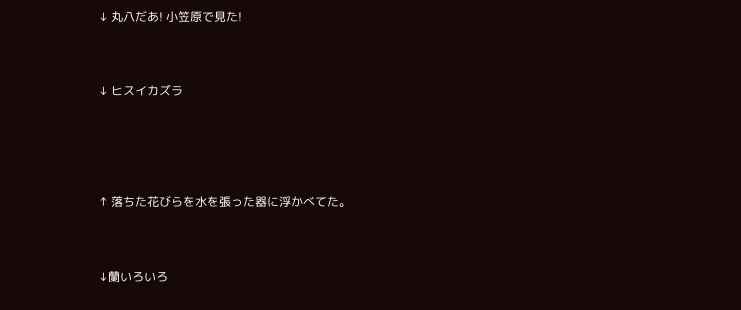↓ 丸八だあ! 小笠原で見た!



↓ ヒスイカズラ





↑ 落ちた花びらを水を張った器に浮かべてた。



↓蘭いろいろ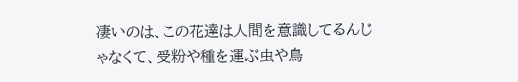凄いのは、この花達は人間を意識してるんじゃなくて、受粉や種を運ぶ虫や鳥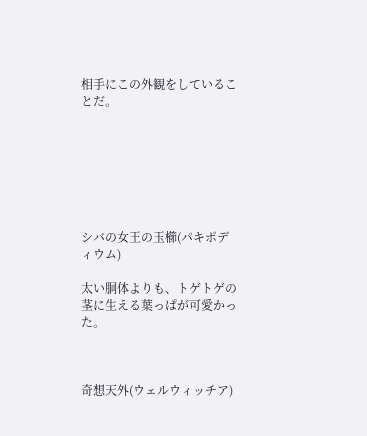相手にこの外観をしていることだ。







シバの女王の玉櫛(パキポディウム)

太い胴体よりも、トゲトゲの茎に生える葉っぱが可愛かった。



奇想天外(ウェルウィッチア)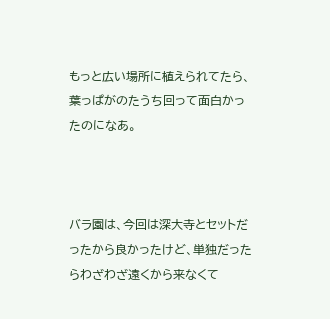もっと広い場所に植えられてたら、葉っぱがのたうち回って面白かったのになあ。



バラ園は、今回は深大寺とセットだったから良かったけど、単独だったらわざわざ遠くから来なくて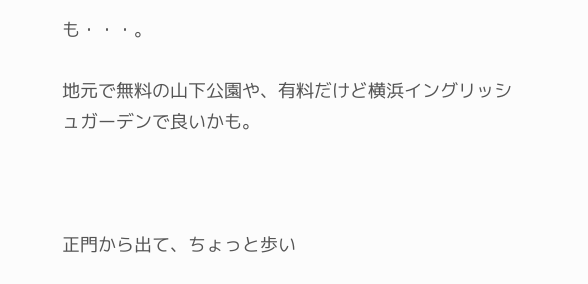も・・・。

地元で無料の山下公園や、有料だけど横浜イングリッシュガーデンで良いかも。



正門から出て、ちょっと歩い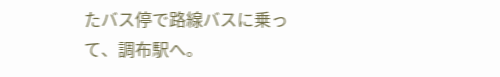たバス停で路線バスに乗って、調布駅へ。